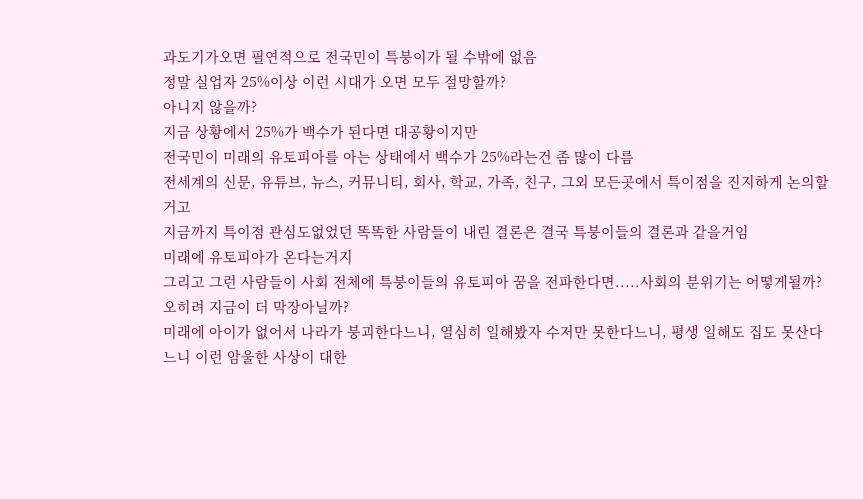과도기가오면 필연적으로 전국민이 특붕이가 될 수밖에 없음
정말 실업자 25%이상 이런 시대가 오면 모두 절망할까?
아니지 않을까?
지금 상황에서 25%가 백수가 된다면 대공황이지만
전국민이 미래의 유토피아를 아는 상태에서 백수가 25%라는건 좀 많이 다름
전세계의 신문, 유튜브, 뉴스, 커뮤니티, 회사, 학교, 가족, 친구, 그외 모든곳에서 특이점을 진지하게 논의할거고
지금까지 특이점 관심도없었던 똑똑한 사람들이 내린 결론은 결국 특붕이들의 결론과 같을거임
미래에 유토피아가 온다는거지
그리고 그런 사람들이 사회 전체에 특붕이들의 유토피아 꿈을 전파한다면.....사회의 분위기는 어떻게될까?
오히려 지금이 더 막장아닐까?
미래에 아이가 없어서 나라가 붕괴한다느니, 열심히 일해봤자 수저만 못한다느니, 평생 일해도 집도 못산다느니 이런 암울한 사상이 대한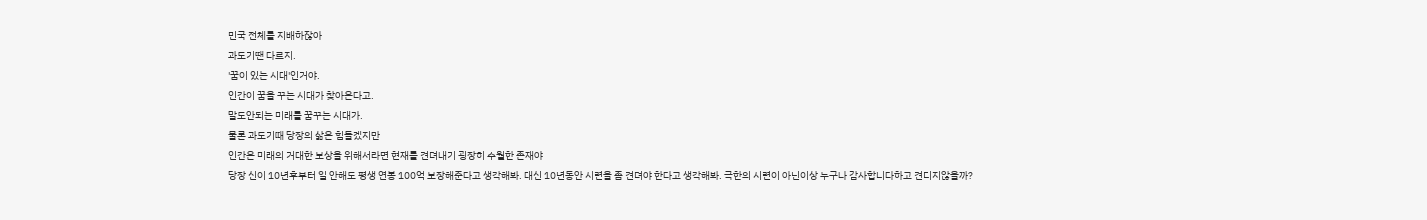민국 전체를 지배하잖아
과도기땐 다르지.
'꿈이 있는 시대'인거야.
인간이 꿈을 꾸는 시대가 찾아온다고.
말도안되는 미래를 꿈꾸는 시대가.
물론 과도기때 당장의 삶은 힘들겠지만
인간은 미래의 거대한 보상을 위해서라면 현재를 견뎌내기 굉장히 수월한 존재야
당장 신이 10년후부터 일 안해도 평생 연봉 100억 보장해준다고 생각해봐. 대신 10년동안 시련을 좀 견뎌야 한다고 생각해봐. 극한의 시련이 아닌이상 누구나 감사합니다하고 견디지않을까?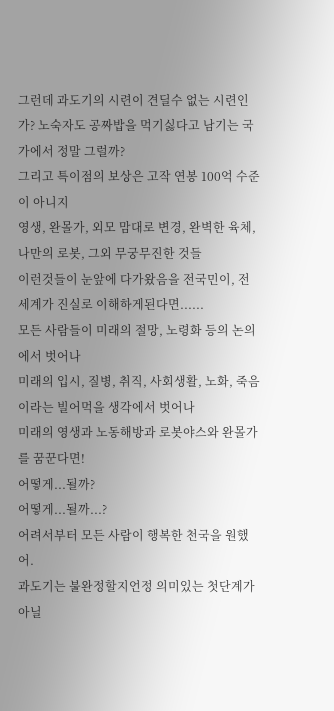그런데 과도기의 시련이 견딜수 없는 시련인가? 노숙자도 공짜밥을 먹기싫다고 남기는 국가에서 정말 그럴까?
그리고 특이점의 보상은 고작 연봉 100억 수준이 아니지
영생, 완몰가, 외모 맘대로 변경, 완벽한 육체, 나만의 로봇, 그외 무궁무진한 것들
이런것들이 눈앞에 다가왔음을 전국민이, 전세계가 진실로 이해하게된다면......
모든 사람들이 미래의 절망, 노령화 등의 논의에서 벗어나
미래의 입시, 질병, 취직, 사회생활, 노화, 죽음이라는 빌어먹을 생각에서 벗어나
미래의 영생과 노동해방과 로봇야스와 완몰가를 꿈꾼다면!
어떻게...될까?
어떻게...될까...?
어려서부터 모든 사람이 행복한 천국을 원했어.
과도기는 불완정할지언정 의미있는 첫단계가 아닐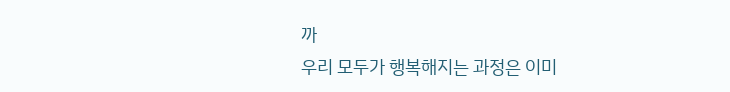까
우리 모두가 행복해지는 과정은 이미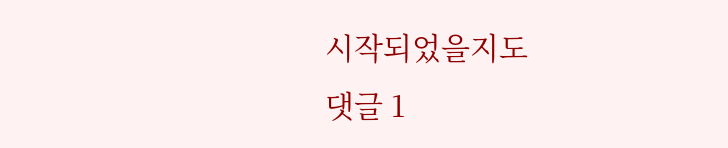시작되었을지도
댓글 1